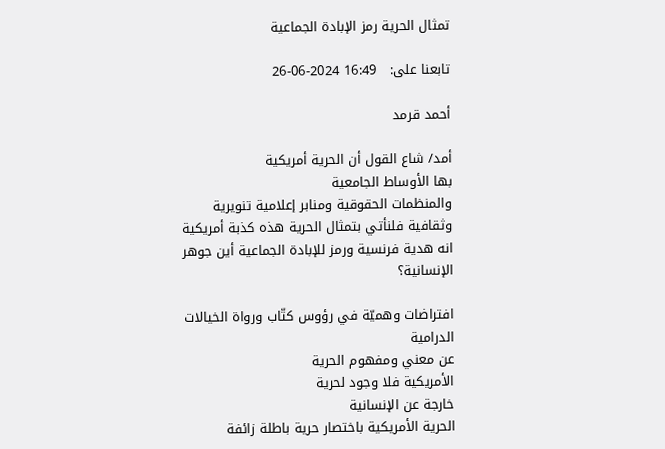تمثال الحرية رمز الإبادة الجماعية

تابعنا على:   16:49 2024-06-26

أحمد قرمد

أمد/ شاع القول أن الحرية أمريكية
بها الأوساط الجامعية
والمنظمات الحقوقية ومنابر إعلامية تنويرية وثقافية فلنأتي بتمثال الحرية هذه كذبة أمريكية انه هدية فرنسية ورمز للإبادة الجماعية أين جوهر الإنسانية؟

افتراضات وهميّة في رؤوس كتّاب ورواة الخيالات الدرامية
عن معني ومفهوم الحرية
الأمريكية فلا وجود لحرية
خارجة عن الإنسانية
الحرية الأمريكية باختصار حرية باطلة زائفة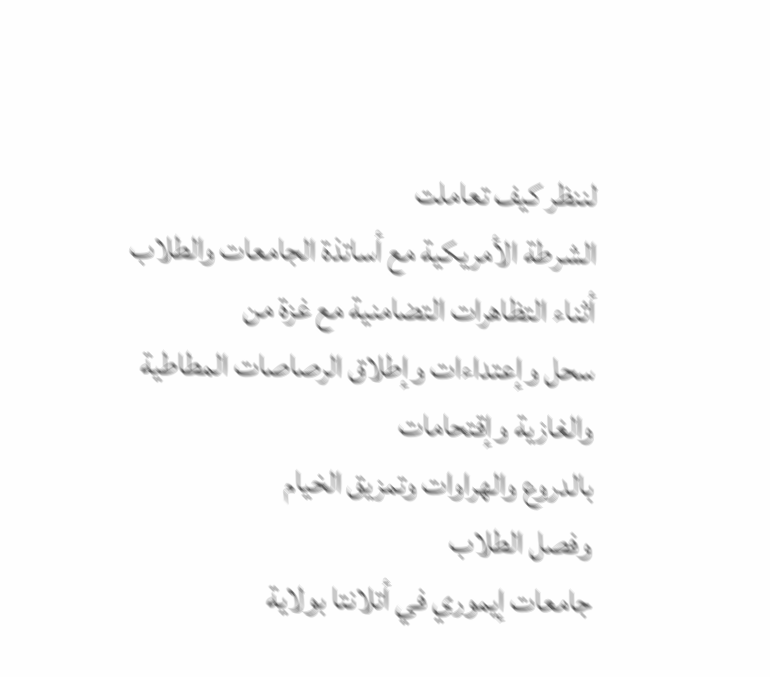لننظر كيف تعاملت
الشرطة الأمريكية مع أساتذة الجامعات والطلاب أثناء التظاهرات التضامنية مع غزة من
سحل وإعتداءات وإطلاق الرصاصات المطاطية والغازية وإقتحامات
بالدروع والهراوات وتمزيق الخيام
وفصل الطلاب
جامعات إيموري في أتلانتا بولاية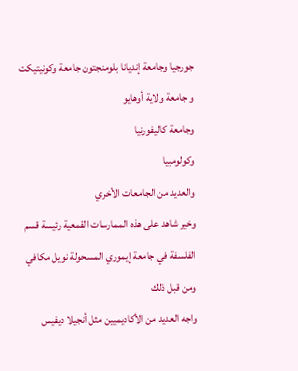جورجيا وجامعة إنديانا بلومنجتون جامعة وكونيتيكت و جامعة ولاية أوهايو
وجامعة كاليفورنيا
وكولومبيا
والعديد من الجامعات الأخري
وخير شاهد على هذه الممارسات القمعية رئيسة قسم الفلسفة في جامعة إيموري المسحولة نويل مكافي
ومن قبل ذلك
واجه العديد من الأكاديميين مثل أنجيلا ديفيس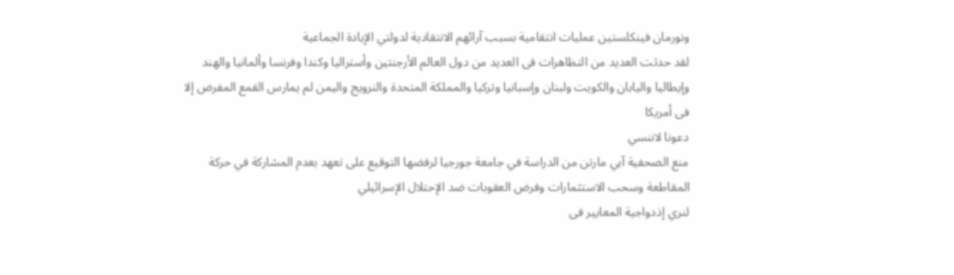ونورمان فينكلستين عمليات انتقامية بسبب آرائهم الانتقادية لدولتي الإبادة الجماعية
لقد حدثت العديد من التظاهرات فى العديد من دول العالم الأرجنتين وأستراليا وكندا وفرنسا وألمانيا والهند وإيطاليا واليابان والكويت ولبنان وإسبانيا وتركيا والمملكة المتحدة والنرويج واليمن لم يمارس القمع المفرض إلا فى أمريكا
دعونا لاننسي
منع الصحفية آبي مارتن من الدراسة في جامعة جورجيا لرفضها التوقيع على تعهد بعدم المشاركة في حركة المقاطعة وسحب الاستثمارات وفرض العقوبات ضد الإحتلال الإسرائيلي
لنري إذدواجية المعايير فى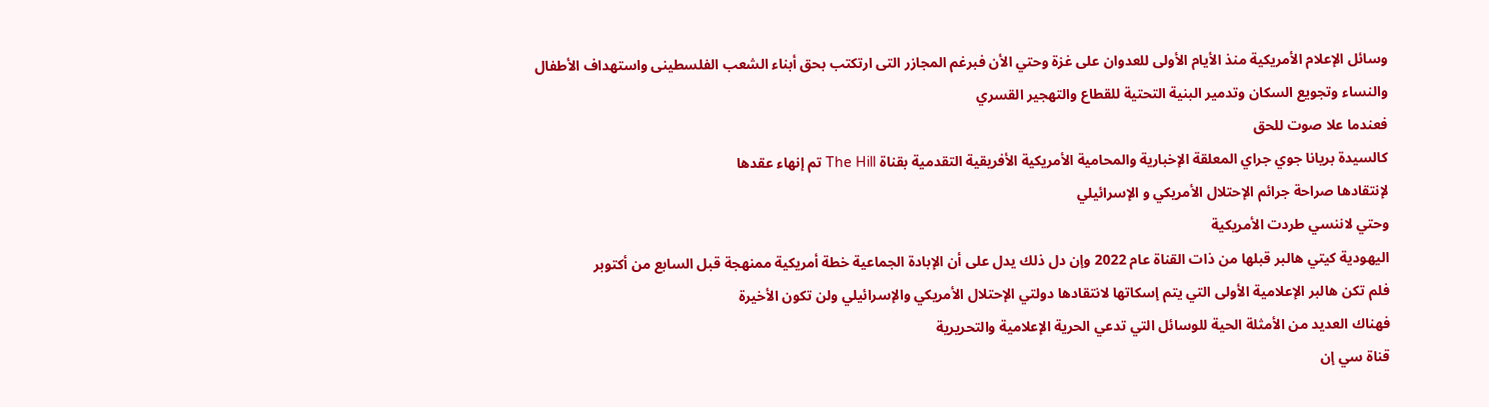وسائل الإعلام الأمريكية منذ الأيام الأولى للعدوان على غزة وحتي الأن فبرغم المجازر التى ارتكتب بحق أبناء الشعب الفلسطينى واستهداف الأطفال والنساء وتجويع السكان وتدمير البنية التحتية للقطاع والتهجير القسري
فعندما علا صوت للحق
كالسيدة بريانا جوي جراي المعلقة الإخبارية والمحامية الأمريكية الأفريقية التقدمية بقناة The Hill تم إنهاء عقدها
لإنتقادها صراحة جرائم الإحتلال الأمريكي و الإسرائيلي
وحتي لاننسي طردت الأمريكية
اليهودية كيتي هالبر قبلها من ذات القناة عام 2022 وإن دل ذلك يدل على أن الإبادة الجماعية خطة أمريكية ممنهجة قبل السابع من أكتوبر
فلم تكن هالبر الإعلامية الأولى التي يتم إسكاتها لانتقادها دولتي الإحتلال الأمريكي والإسرائيلي ولن تكون الأخيرة
فهناك العديد من الأمثلة الحية للوسائل التي تدعي الحرية الإعلامية والتحريرية
قناة سي إن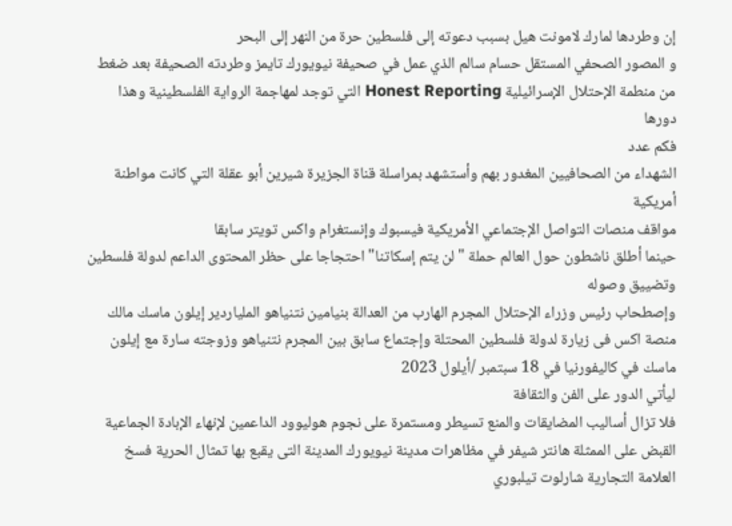إن وطردها لمارك لامونت هيل بسبب دعوته إلى فلسطين حرة من النهر إلى البحر
و المصور الصحفي المستقل حسام سالم الذي عمل في صحيفة نيويورك تايمز وطردته الصحيفة بعد ضغط من منطمة الإحتلال الإسرائيلية Honest Reporting التي توجد لمهاجمة الرواية الفلسطينية وهذا دورها
فكم عدد
الشهداء من الصحافيين المغدور بهم وأستشهد بمراسلة قناة الجزيرة شيرين أبو عقلة التي كانت مواطنة أمريكية
مواقف منصات التواصل الإجتماعي الأمريكية فيسبوك وإنستغرام واكس تويتر سابقا
حينما أطلق ناشطون حول العالم حملة "لن يتم إسكاتنا" احتجاجا على حظر المحتوى الداعم لدولة فلسطين وتضييق وصوله
وإصطحاب رئيس وزراء الإحتلال المجرم الهارب من العدالة بنيامين نتنياهو الملياردير إيلون ماسك مالك منصة اكس فى زيارة لدولة فلسطين المحتلة وإجتماع سابق بين المجرم نتنياهو وزوجته سارة مع إيلون ماسك في كاليفورنيا في 18 سبتمبر /أيلول 2023
ليأتي الدور على الفن والثقافة
فلا تزال أساليب المضايقات والمنع تسيطر ومستمرة على نجوم هوليوود الداعمين لإنهاء الإبادة الجماعية القبض على الممثلة هانتر شيفر في مظاهرات مدينة نيويورك المدينة التى يقبع بها تمثال الحرية فسخ العلامة التجارية شارلوت تيلبوري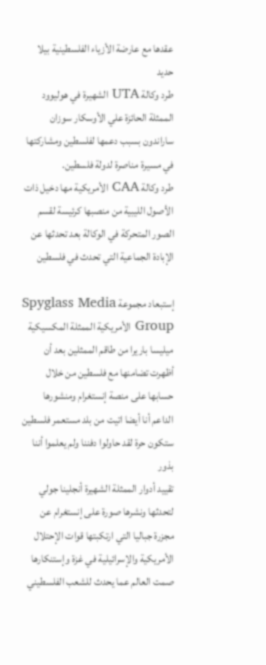عقدها مع عارضة الأزياء الفلسطينية بيلا حديد
طرد وكالة UTA الشهيرة في هوليوود الممثلة الحائزة علي الأوسكار سوزان ساراندون بسبب دعمها لفلسطين ومشاركتها في مسيرة مناصرة لدولة فلسطين.
طرد وكالة CAA الأمريكية مها دخيل ذات الأصول الليبية من منصبها كرئيسة لقسم الصور المتحركة في الوكالة بعد تحدثها عن الإبادة الجماعية التي تحدث في فلسطين

إستبعاد مجموعة Spyglass Media Group الأمريكية الممثلة المكسيكية ميليسا باريرا من طاقم الممثلين بعد أن أظهرت تضامنها مع فلسطين من خلال حسابها على منصة إنستغرام ومنشورها الداعم أنا أيضا اتيت من بلد مستعمر فلسطين ستكون حرة لقد حاولوا دفننا ولم يعلموا أننا بذور
تقييد أدوار الممثلة الشهيرة أنجلينا جولي لتحدثها ونشرها صورة على إنستغرام عن مجزرة جباليا التي ارتكبتها قوات الإحتلال الأمريكية والإسرائيلية في غزة وإستنكارها صمت العالم عما يحدث للشعب الفلسطيني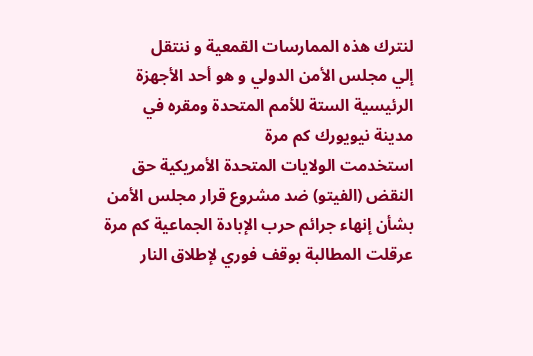لنترك هذه الممارسات القمعية و ننتقل
إلي مجلس الأمن الدولي و هو أحد الأجهزة الرئيسية الستة للأمم المتحدة ومقره في مدينة نيويورك كم مرة
استخدمت الولايات المتحدة الأمريكية حق النقض (الفيتو) ضد مشروع قرار مجلس الأمن بشأن إنهاء جرائم حرب الإبادة الجماعية كم مرة عرقلت المطالبة بوقف فوري لإطلاق النار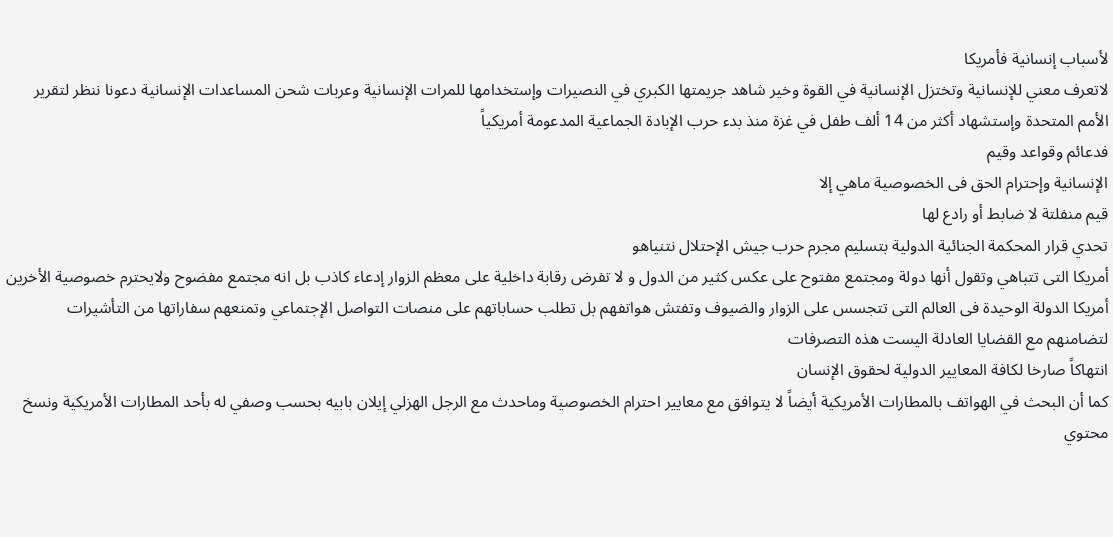لأسباب إنسانية فأمريكا
لاتعرف معني للإنسانية وتختزل الإنسانية في القوة وخير شاهد جريمتها الكبري في النصيرات وإستخدامها للمرات الإنسانية وعربات شحن المساعدات الإنسانية دعونا ننظر لتقرير الأمم المتحدة وإستشهاد أكثر من 14 ألف طفل في غزة منذ بدء حرب الإبادة الجماعية المدعومة أمريكياً
فدعائم وقواعد وقيم
الإنسانية وإحترام الحق فى الخصوصية ماهي إلا
قيم منفلتة لا ضابط أو رادع لها
تحدي قرار المحكمة الجنائية الدولية بتسليم مجرم حرب جيش الإحتلال نتنياهو
أمريكا التى تتباهي وتقول أنها دولة ومجتمع مفتوح على عكس كثير من الدول و لا تفرض رقابة داخلية على معظم الزوار إدعاء كاذب بل انه مجتمع مفضوح ولايحترم خصوصية الأخرين أمريكا الدولة الوحيدة فى العالم التى تتجسس على الزوار والضيوف وتفتش هواتفهم بل تطلب حساباتهم على منصات التواصل الإجتماعي وتمنعهم سفاراتها من التأشيرات لتضامنهم مع القضايا العادلة اليست هذه التصرفات
انتهاكاً صارخا لكافة المعايير الدولية لحقوق الإنسان
كما أن البحث في الهواتف بالمطارات الأمريكية أيضاً لا يتوافق مع معايير احترام الخصوصية وماحدث مع الرجل الهزلي إيلان بابيه بحسب وصفي له بأحد المطارات الأمريكية ونسخ محتوي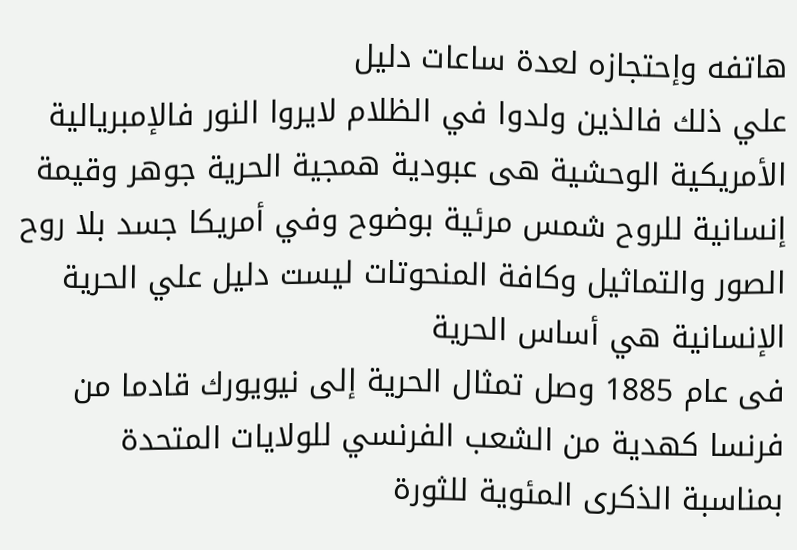هاتفه وإحتجازه لعدة ساعات دليل
علي ذلك فالذين ولدوا في الظلام لايروا النور فالإمبريالية الأمريكية الوحشية هى عبودية همجية الحرية جوهر وقيمة إنسانية للروح شمس مرئية بوضوح وفي أمريكا جسد بلا روح
الصور والتماثيل وكافة المنحوتات ليست دليل علي الحرية الإنسانية هي أساس الحرية
فى عام 1885 وصل تمثال الحرية إلى نيويورك قادما من فرنسا كهدية من الشعب الفرنسي للولايات المتحدة بمناسبة الذكرى المئوية للثورة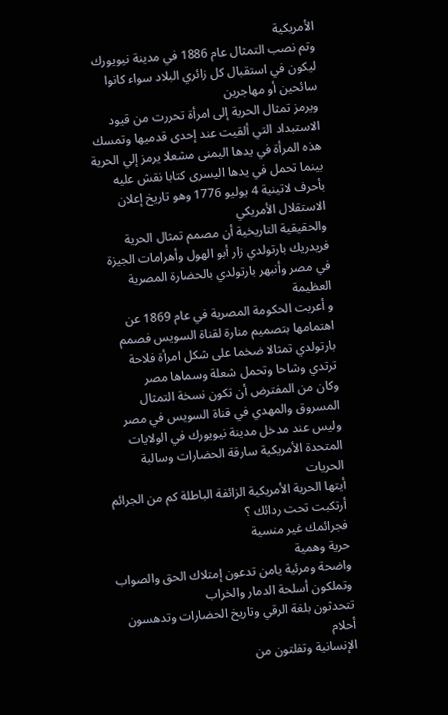الأمريكية
وتم نصب التمثال عام 1886 في مدينة نيويورك ليكون في استقبال كل زائري البلاد سواء كانوا سائحين أو مهاجرين
ويرمز تمثال الحرية إلى امرأة تحررت من قيود الاستبداد التي ألقيت عند إحدى قدميها وتمسك هذه المرأة في يدها اليمنى مشعلا يرمز إلي الحرية بينما تحمل في يدها اليسرى كتابا نقش عليه بأحرف لاتينية 4 يوليو 1776 وهو تاريخ إعلان الاستقلال الأمريكي
والحقيقية التاريخية أن مصمم تمثال الحرية فريدريك بارتولدي زار أبو الهول وأهرامات الجيزة في مصر وأنبهر بارتولدي بالحضارة المصرية العظيمة
و أعربت الحكومة المصرية في عام 1869 عن اهتمامها بتصميم منارة لقناة السويس فصمم بارتولدي تمثالا ضخما على شكل امرأة فلاحة ترتدي وشاحا وتحمل شعلة وسماها مصر
وكان من المفترض أن تكون نسخة التمثال المسروق والمهدي في قناة السويس في مصر وليس عند مدخل مدينة نيويورك في الولايات المتحدة الأمريكية سارقة الحضارات وسالبة الحريات
أيتها الحرية الأمريكية الزائفة الباطلة كم من الجرائم أرتكبت تحت ردائك ؟
فجرائمك غير منسية
حرية وهمية
واضحة ومرئية يامن تدعون إمتلاك الحق والصواب
وتملكون أسلحة الدمار والخراب
تتحدثون بلغة الرقي وتاريخ الحضارات وتدهسون أحلام
الإنسانية وتفلتون من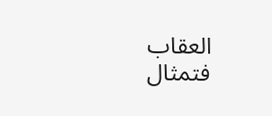العقاب
فتمثال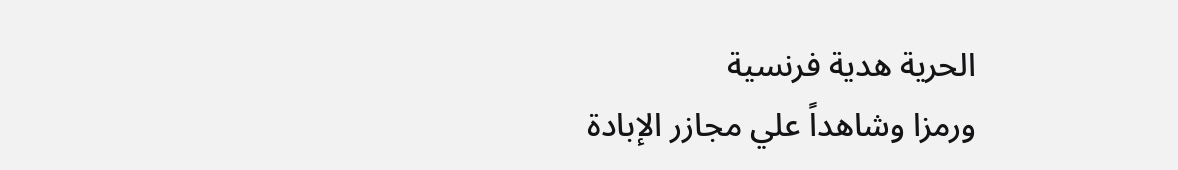الحرية هدية فرنسية
ورمزا وشاهداً علي مجازر الإبادة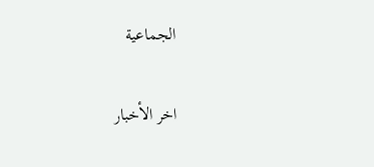الجماعية

اخر الأخبار